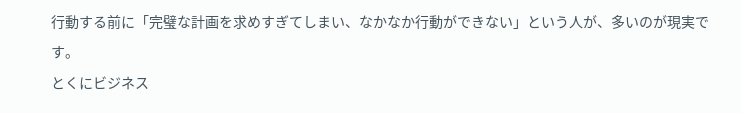行動する前に「完璧な計画を求めすぎてしまい、なかなか行動ができない」という人が、多いのが現実です。
とくにビジネス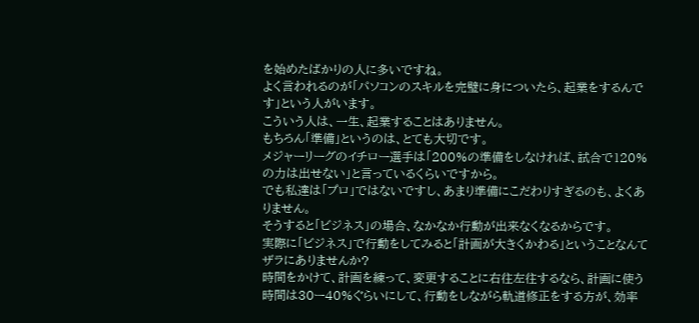を始めたばかりの人に多いですね。
よく言われるのが「パソコンのスキルを完璧に身についたら、起業をするんです」という人がいます。
こういう人は、一生、起業することはありません。
もちろん「準備」というのは、とても大切です。
メジャーリーグのイチロー選手は「200%の準備をしなければ、試合で120%の力は出せない」と言っているくらいですから。
でも私達は「プロ」ではないですし、あまり準備にこだわりすぎるのも、よくありません。
そうすると「ビジネス」の場合、なかなか行動が出来なくなるからです。
実際に「ビジネス」で行動をしてみると「計画が大きくかわる」ということなんてザラにありませんか?
時間をかけて、計画を練って、変更することに右往左往するなら、計画に使う時間は30ー40%ぐらいにして、行動をしながら軌道修正をする方が、効率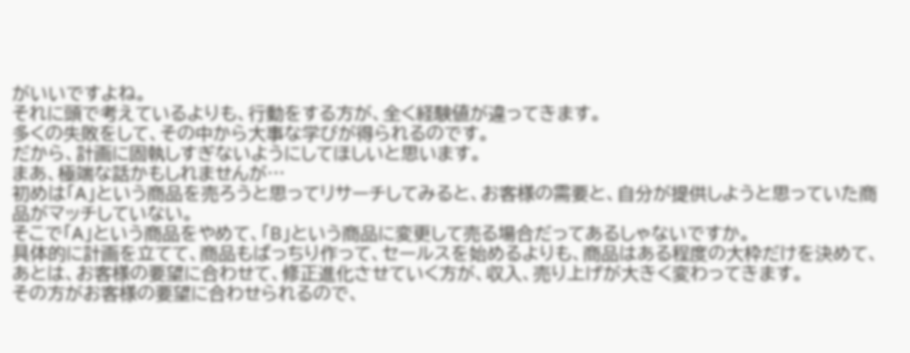がいいですよね。
それに頭で考えているよりも、行動をする方が、全く経験値が違ってきます。
多くの失敗をして、その中から大事な学びが得られるのです。
だから、計画に固執しすぎないようにしてほしいと思います。
まあ、極端な話かもしれませんが…
初めは「A」という商品を売ろうと思ってリサーチしてみると、お客様の需要と、自分が提供しようと思っていた商品がマッチしていない。
そこで「A」という商品をやめて、「B」という商品に変更して売る場合だってあるしゃないですか。
具体的に計画を立てて、商品もばっちり作って、セールスを始めるよりも、商品はある程度の大枠だけを決めて、あとは、お客様の要望に合わせて、修正進化させていく方が、収入、売り上げが大きく変わってきます。
その方がお客様の要望に合わせられるので、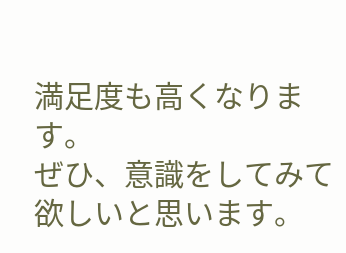満足度も高くなります。
ぜひ、意識をしてみて欲しいと思います。